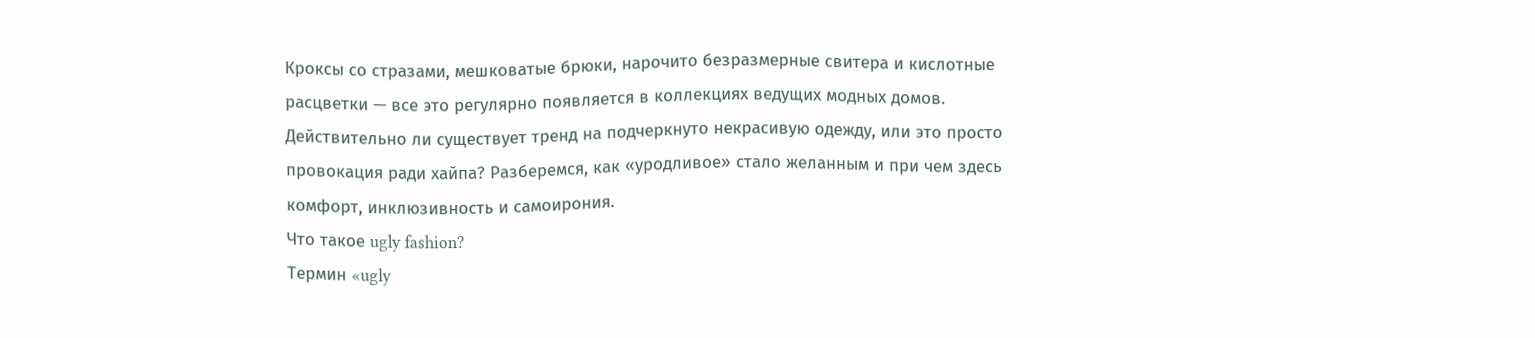Кроксы со стразами, мешковатые брюки, нарочито безразмерные свитера и кислотные расцветки — все это регулярно появляется в коллекциях ведущих модных домов. Действительно ли существует тренд на подчеркнуто некрасивую одежду, или это просто провокация ради хайпа? Разберемся, как «уродливое» стало желанным и при чем здесь комфорт, инклюзивность и самоирония.
Что такое ugly fashion?
Термин «ugly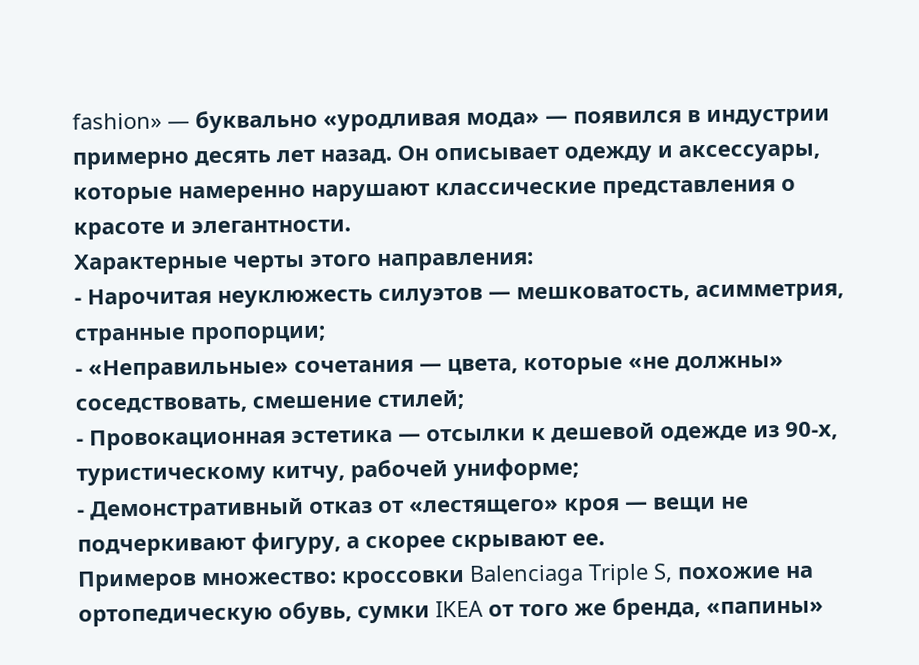fashion» — буквально «уродливая мода» — появился в индустрии примерно десять лет назад. Он описывает одежду и аксессуары, которые намеренно нарушают классические представления о красоте и элегантности.
Характерные черты этого направления:
- Нарочитая неуклюжесть силуэтов — мешковатость, асимметрия, странные пропорции;
- «Неправильные» сочетания — цвета, которые «не должны» соседствовать, смешение стилей;
- Провокационная эстетика — отсылки к дешевой одежде из 90-х, туристическому китчу, рабочей униформе;
- Демонстративный отказ от «лестящего» кроя — вещи не подчеркивают фигуру, а скорее скрывают ее.
Примеров множество: кроссовки Balenciaga Triple S, похожие на ортопедическую обувь, сумки IKEA от того же бренда, «папины»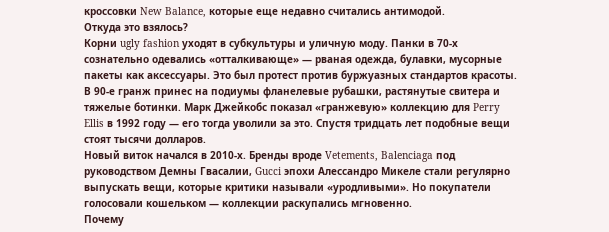кроссовки New Balance, которые еще недавно считались антимодой.
Откуда это взялось?
Корни ugly fashion уходят в субкультуры и уличную моду. Панки в 70-х сознательно одевались «отталкивающе» — рваная одежда, булавки, мусорные пакеты как аксессуары. Это был протест против буржуазных стандартов красоты.
В 90-е гранж принес на подиумы фланелевые рубашки, растянутые свитера и тяжелые ботинки. Марк Джейкобс показал «гранжевую» коллекцию для Perry Ellis в 1992 году — его тогда уволили за это. Спустя тридцать лет подобные вещи стоят тысячи долларов.
Новый виток начался в 2010-х. Бренды вроде Vetements, Balenciaga под руководством Демны Гвасалии, Gucci эпохи Алессандро Микеле стали регулярно выпускать вещи, которые критики называли «уродливыми». Но покупатели голосовали кошельком — коллекции раскупались мгновенно.
Почему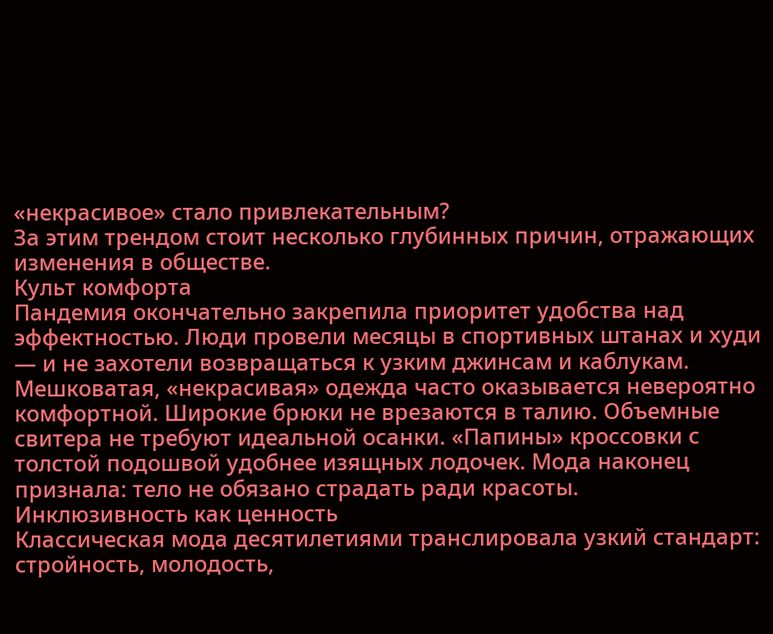«некрасивое» стало привлекательным?
За этим трендом стоит несколько глубинных причин, отражающих изменения в обществе.
Культ комфорта
Пандемия окончательно закрепила приоритет удобства над эффектностью. Люди провели месяцы в спортивных штанах и худи — и не захотели возвращаться к узким джинсам и каблукам.
Мешковатая, «некрасивая» одежда часто оказывается невероятно комфортной. Широкие брюки не врезаются в талию. Объемные свитера не требуют идеальной осанки. «Папины» кроссовки с толстой подошвой удобнее изящных лодочек. Мода наконец признала: тело не обязано страдать ради красоты.
Инклюзивность как ценность
Классическая мода десятилетиями транслировала узкий стандарт: стройность, молодость,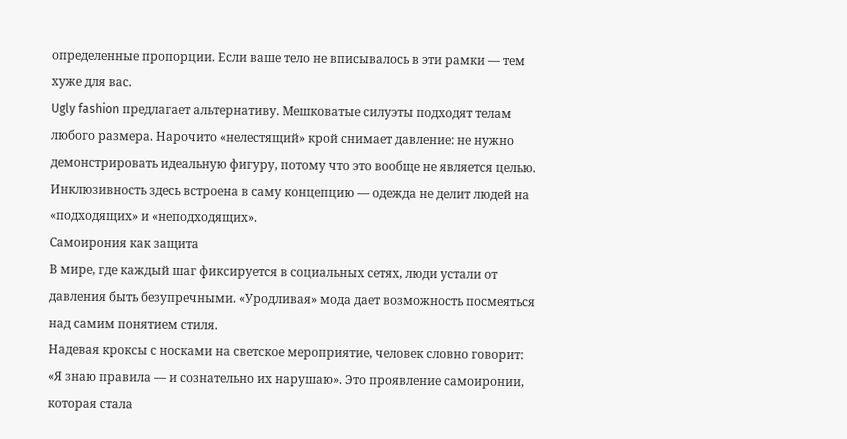определенные пропорции. Если ваше тело не вписывалось в эти рамки — тем хуже для вас.
Ugly fashion предлагает альтернативу. Мешковатые силуэты подходят телам любого размера. Нарочито «нелестящий» крой снимает давление: не нужно демонстрировать идеальную фигуру, потому что это вообще не является целью. Инклюзивность здесь встроена в саму концепцию — одежда не делит людей на «подходящих» и «неподходящих».
Самоирония как защита
В мире, где каждый шаг фиксируется в социальных сетях, люди устали от давления быть безупречными. «Уродливая» мода дает возможность посмеяться над самим понятием стиля.
Надевая кроксы с носками на светское мероприятие, человек словно говорит: «Я знаю правила — и сознательно их нарушаю». Это проявление самоиронии, которая стала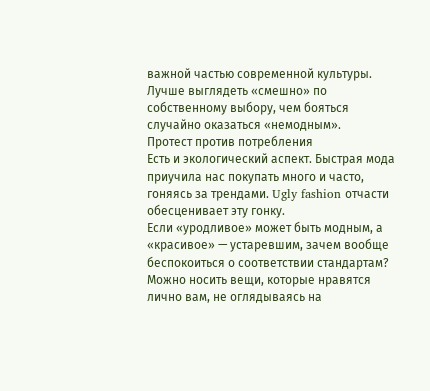важной частью современной культуры. Лучше выглядеть «смешно» по собственному выбору, чем бояться случайно оказаться «немодным».
Протест против потребления
Есть и экологический аспект. Быстрая мода приучила нас покупать много и часто, гоняясь за трендами. Ugly fashion отчасти обесценивает эту гонку.
Если «уродливое» может быть модным, а «красивое» — устаревшим, зачем вообще беспокоиться о соответствии стандартам? Можно носить вещи, которые нравятся лично вам, не оглядываясь на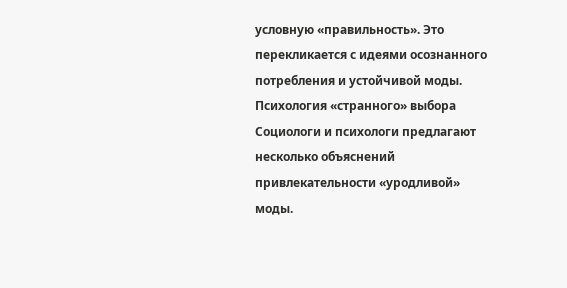условную «правильность». Это перекликается с идеями осознанного потребления и устойчивой моды.
Психология «странного» выбора
Социологи и психологи предлагают несколько объяснений привлекательности «уродливой» моды.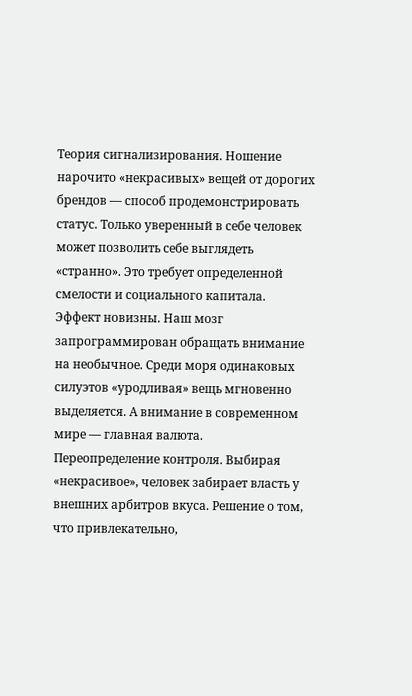Теория сигнализирования. Ношение нарочито «некрасивых» вещей от дорогих брендов — способ продемонстрировать статус. Только уверенный в себе человек может позволить себе выглядеть «странно». Это требует определенной смелости и социального капитала.
Эффект новизны. Наш мозг запрограммирован обращать внимание на необычное. Среди моря одинаковых силуэтов «уродливая» вещь мгновенно выделяется. А внимание в современном мире — главная валюта.
Переопределение контроля. Выбирая «некрасивое», человек забирает власть у внешних арбитров вкуса. Решение о том, что привлекательно,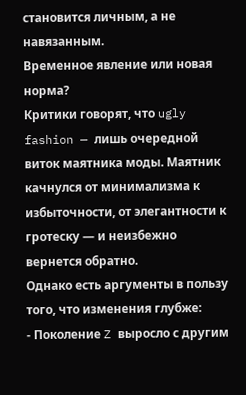становится личным, а не навязанным.
Временное явление или новая норма?
Критики говорят, что ugly fashion — лишь очередной виток маятника моды. Маятник качнулся от минимализма к избыточности, от элегантности к гротеску — и неизбежно вернется обратно.
Однако есть аргументы в пользу того, что изменения глубже:
- Поколение Z выросло с другим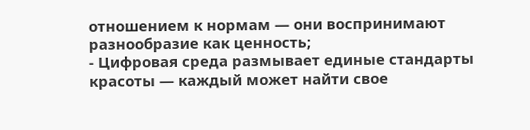отношением к нормам — они воспринимают разнообразие как ценность;
- Цифровая среда размывает единые стандарты красоты — каждый может найти свое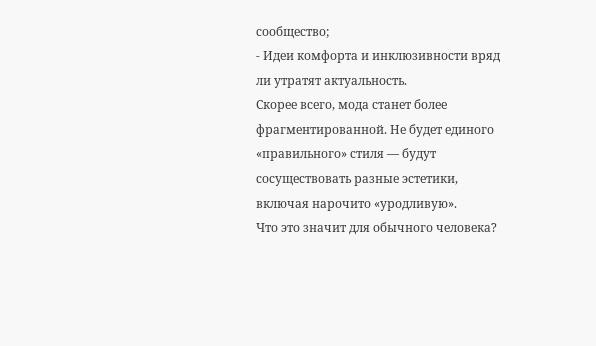сообщество;
- Идеи комфорта и инклюзивности вряд ли утратят актуальность.
Скорее всего, мода станет более фрагментированной. Не будет единого «правильного» стиля — будут сосуществовать разные эстетики, включая нарочито «уродливую».
Что это значит для обычного человека?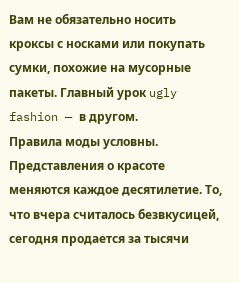Вам не обязательно носить кроксы с носками или покупать сумки, похожие на мусорные пакеты. Главный урок ugly fashion — в другом.
Правила моды условны. Представления о красоте меняются каждое десятилетие. То, что вчера считалось безвкусицей, сегодня продается за тысячи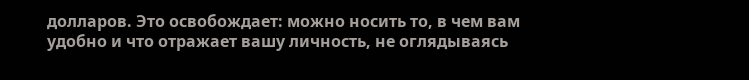долларов. Это освобождает: можно носить то, в чем вам удобно и что отражает вашу личность, не оглядываясь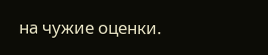на чужие оценки.